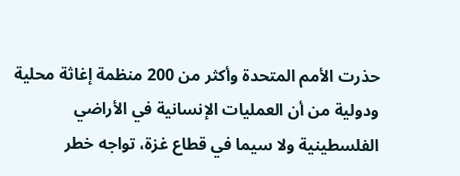حذرت الأمم المتحدة وأكثر من 200 منظمة إغاثة محلية ودولية من أن العمليات الإنسانية في الأراضي الفلسطينية ولا سيما في قطاع غزة، تواجه خطر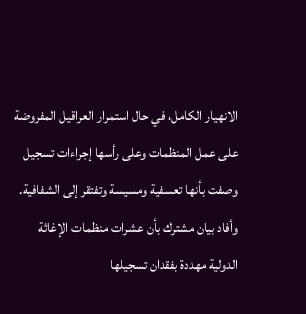الانهيار الكامل، في حال استمرار العراقيل المفروضة على عمل المنظمات وعلى رأسها إجراءات تسجيل وصفت بأنها تعسفية ومسيسة وتفتقر إلى الشفافية.
وأفاد بيان مشترك بأن عشرات منظمات الإغاثة الدولية مهددة بفقدان تسجيلها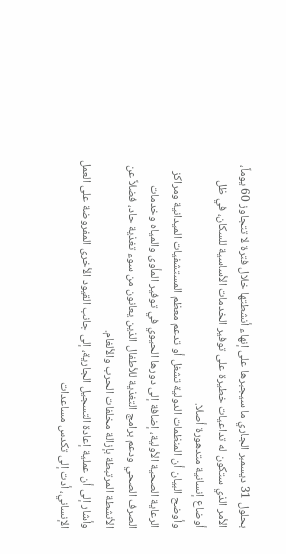بحلول 31 ديسمبر الجاري ما سيجبرها على إنهاء أنشطتها خلال فترة لا تتجاوز 60 يوماً، الأمر الذي ستكون له تداعيات خطيرة على توفير الخدمات الأساسية للسكان، في ظل أوضاع إنسانية متدهورة أصلا.
وأوضح البيان أن المنظمات الدولية تشغل أو تدعم معظم المستشفيات الميدانية ومراكز الرعاية الصحية الأولية، إضافة إلى دورها الحيوي في توفير المأوى والمياه وخدمات الصرف الصحي ودعم برامج التغذية للأطفال الذين يعانون من سوء تغذية حاد، فضلاً عن الأنشطة المرتبطة بإزالة مخلفات الحرب والألغام.
وأشار إلى أن عملية إعادة التسجيل الجارية، إلى جانب القيود الأخرى المفروضة على العمل الإنساني، أدت إلى تكدس مساعدات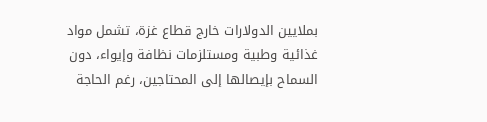بملايين الدولارات خارج قطاع غزة، تشمل مواد غذائية وطبية ومستلزمات نظافة وإيواء، دون السماح بإيصالها إلى المحتاجين، رغم الحاجة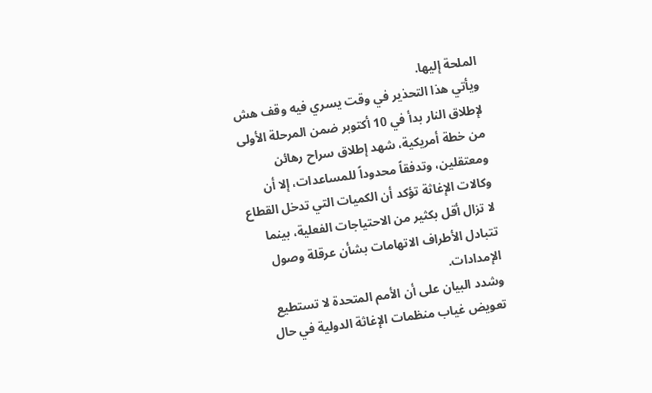الملحة إليها.
ويأتي هذا التحذير في وقت يسري فيه وقف هش لإطلاق النار بدأ في 10 أكتوبر ضمن المرحلة الأولى من خطة أمريكية، شهد إطلاق سراح رهائن ومعتقلين، وتدفقاً محدوداً للمساعدات، إلا أن وكالات الإغاثة تؤكد أن الكميات التي تدخل القطاع لا تزال أقل بكثير من الاحتياجات الفعلية، بينما تتبادل الأطراف الاتهامات بشأن عرقلة وصول الإمدادات.
وشدد البيان على أن الأمم المتحدة لا تستطيع تعويض غياب منظمات الإغاثة الدولية في حال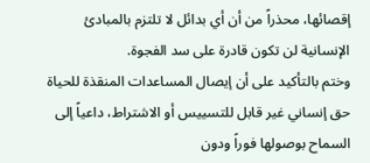إقصائها، محذراً من أن أي بدائل لا تلتزم بالمبادئ الإنسانية لن تكون قادرة على سد الفجوة.
وختم بالتأكيد على أن إيصال المساعدات المنقذة للحياة حق إنساني غير قابل للتسييس أو الاشتراط، داعياً إلى السماح بوصولها فوراً ودون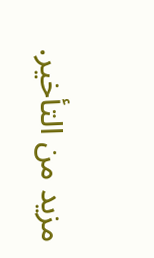مزيد من التأخير.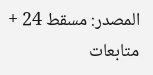المصدر: مسقط 24 + متابعات